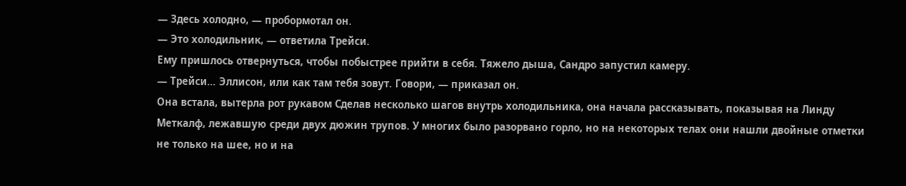— Здесь холодно, — пробормотал он.
— Это холодильник, — ответила Трейси.
Ему пришлось отвернуться, чтобы побыстрее прийти в себя. Тяжело дыша, Сандро запустил камеру.
— Трейси… Эллисон, или как там тебя зовут. Говори, — приказал он.
Она встала, вытерла рот рукавом Сделав несколько шагов внутрь холодильника, она начала рассказывать, показывая на Линду Меткалф, лежавшую среди двух дюжин трупов. У многих было разорвано горло, но на некоторых телах они нашли двойные отметки не только на шее, но и на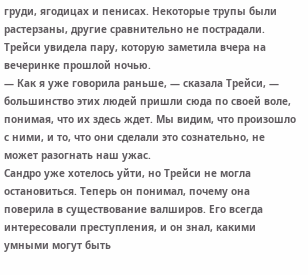груди, ягодицах и пенисах. Некоторые трупы были растерзаны, другие сравнительно не пострадали. Трейси увидела пару, которую заметила вчера на вечеринке прошлой ночью.
— Как я уже говорила раньше, — сказала Трейси, — большинство этих людей пришли сюда по своей воле, понимая, что их здесь ждет. Мы видим, что произошло с ними, и то, что они сделали это сознательно, не может разогнать наш ужас.
Сандро уже хотелось уйти, но Трейси не могла остановиться. Теперь он понимал, почему она поверила в существование валширов. Его всегда интересовали преступления, и он знал, какими умными могут быть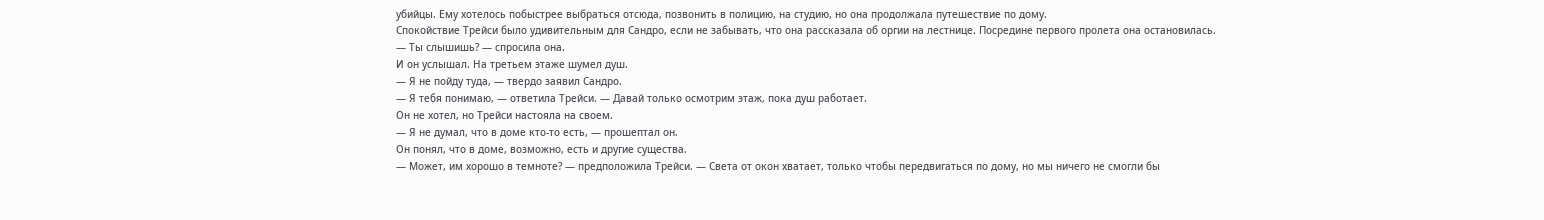убийцы. Ему хотелось побыстрее выбраться отсюда, позвонить в полицию, на студию, но она продолжала путешествие по дому.
Спокойствие Трейси было удивительным для Сандро, если не забывать, что она рассказала об оргии на лестнице. Посредине первого пролета она остановилась.
— Ты слышишь? — спросила она.
И он услышал. На третьем этаже шумел душ.
— Я не пойду туда, — твердо заявил Сандро.
— Я тебя понимаю, — ответила Трейси. — Давай только осмотрим этаж, пока душ работает.
Он не хотел, но Трейси настояла на своем.
— Я не думал, что в доме кто-то есть, — прошептал он.
Он понял, что в доме, возможно, есть и другие существа.
— Может, им хорошо в темноте? — предположила Трейси. — Света от окон хватает, только чтобы передвигаться по дому, но мы ничего не смогли бы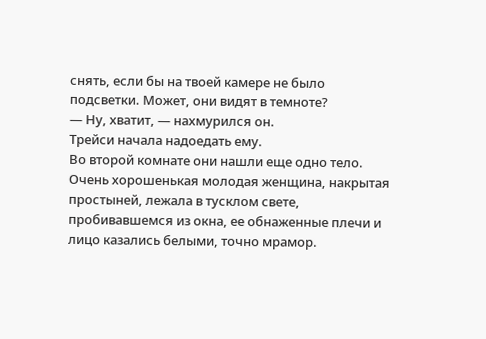снять, если бы на твоей камере не было подсветки. Может, они видят в темноте?
— Ну, хватит, — нахмурился он.
Трейси начала надоедать ему.
Во второй комнате они нашли еще одно тело. Очень хорошенькая молодая женщина, накрытая простыней, лежала в тусклом свете, пробивавшемся из окна, ее обнаженные плечи и лицо казались белыми, точно мрамор.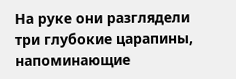На руке они разглядели три глубокие царапины, напоминающие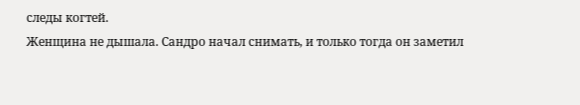следы когтей.
Женщина не дышала. Сандро начал снимать, и только тогда он заметил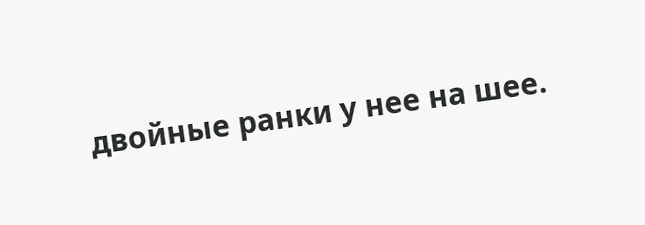двойные ранки у нее на шее.